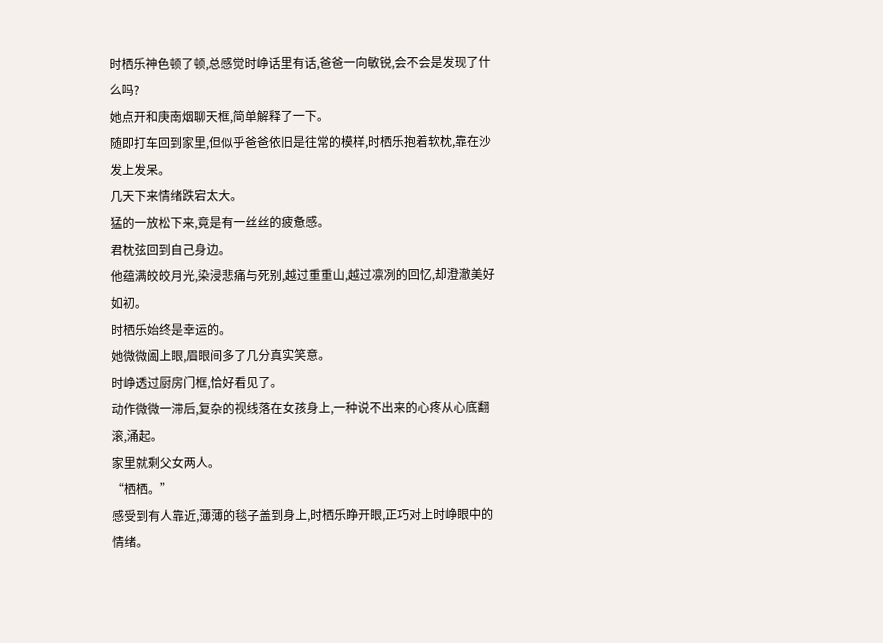时栖乐神色顿了顿,总感觉时峥话里有话,爸爸一向敏锐,会不会是发现了什么吗?
她点开和庚南烟聊天框,简单解释了一下。
随即打车回到家里,但似乎爸爸依旧是往常的模样,时栖乐抱着软枕,靠在沙发上发呆。
几天下来情绪跌宕太大。
猛的一放松下来,竟是有一丝丝的疲惫感。
君枕弦回到自己身边。
他蕴满皎皎月光,染浸悲痛与死别,越过重重山,越过凛冽的回忆,却澄澈美好如初。
时栖乐始终是幸运的。
她微微阖上眼,眉眼间多了几分真实笑意。
时峥透过厨房门框,恰好看见了。
动作微微一滞后,复杂的视线落在女孩身上,一种说不出来的心疼从心底翻滚,涌起。
家里就剩父女两人。
“栖栖。”
感受到有人靠近,薄薄的毯子盖到身上,时栖乐睁开眼,正巧对上时峥眼中的情绪。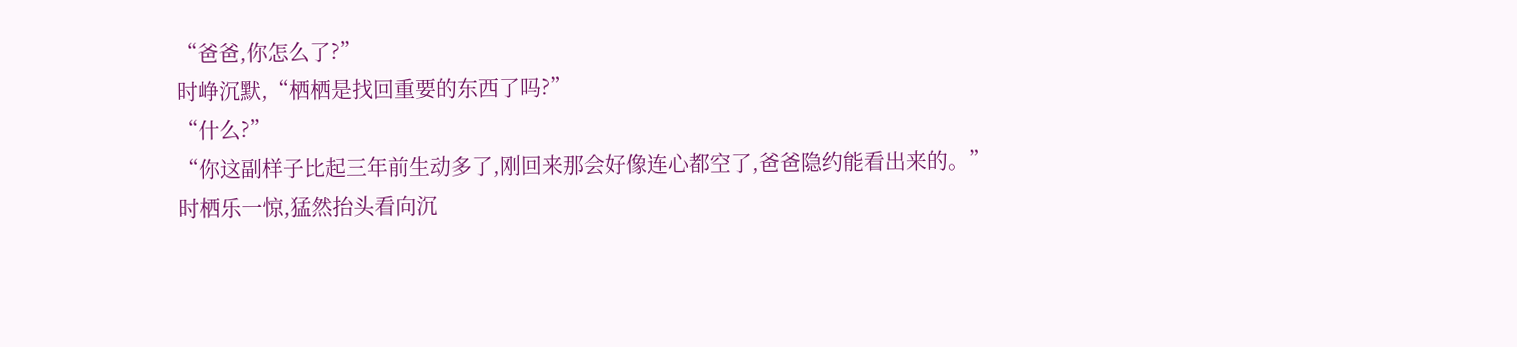“爸爸,你怎么了?”
时峥沉默,“栖栖是找回重要的东西了吗?”
“什么?”
“你这副样子比起三年前生动多了,刚回来那会好像连心都空了,爸爸隐约能看出来的。”
时栖乐一惊,猛然抬头看向沉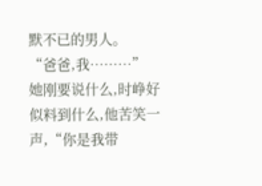默不已的男人。
“爸爸,我………”
她刚要说什么,时峥好似料到什么,他苦笑一声,“你是我带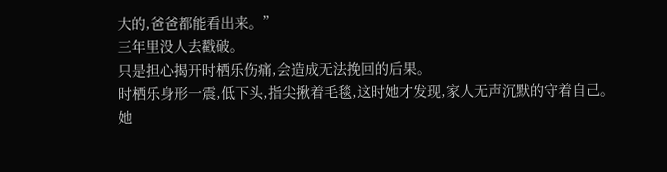大的,爸爸都能看出来。”
三年里没人去戳破。
只是担心揭开时栖乐伤痛,会造成无法挽回的后果。
时栖乐身形一震,低下头,指尖揪着毛毯,这时她才发现,家人无声沉默的守着自己。
她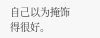自己以为掩饰得很好。